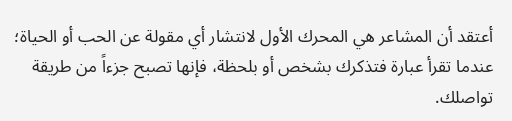أعتقد أن المشاعر هي المحرك الأول لانتشار أي مقولة عن الحب أو الحياة؛ عندما تقرأ عبارة فتذكرك بشخص أو بلحظة، فإنها تصبح جزءاً من طريقة تواصلك.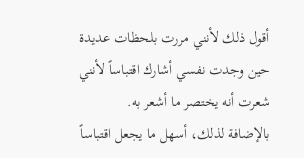أقول ذلك لأنني مررت بلحظات عديدة حين وجدت نفسي أشارك اقتباساً لأنني شعرت أنه يختصر ما أشعر به.
بالإضافة لذلك، أسهل ما يجعل اقتباساً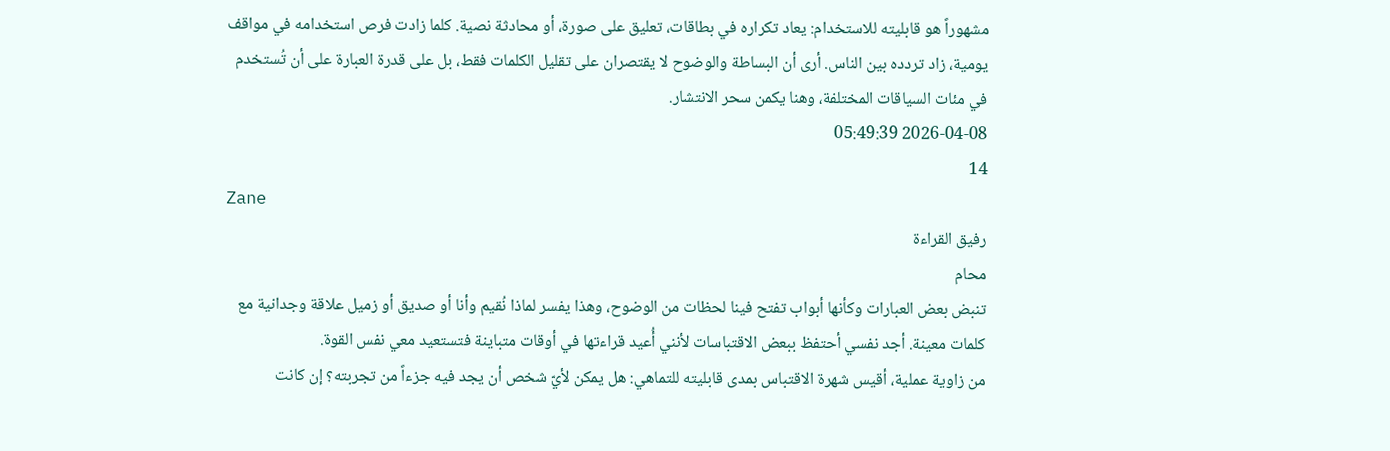مشهوراً هو قابليته للاستخدام: يعاد تكراره في بطاقات، تعليق على صورة، أو محادثة نصية. كلما زادت فرص استخدامه في مواقف يومية، زاد تردده بين الناس. أرى أن البساطة والوضوح لا يقتصران على تقليل الكلمات فقط، بل على قدرة العبارة على أن تُستخدم في مئات السياقات المختلفة، وهنا يكمن سحر الانتشار.
2026-04-08 05:49:39
14
Zane
رفيق القراءة
محام
تنبض بعض العبارات وكأنها أبواب تفتح فينا لحظات من الوضوح، وهذا يفسر لماذا نُقيم وأنا أو صديق أو زميل علاقة وجدانية مع كلمات معينة. أجد نفسي أحتفظ ببعض الاقتباسات لأنني أُعيد قراءتها في أوقات متباينة فتستعيد معي نفس القوة.
من زاوية عملية، أقيس شهرة الاقتباس بمدى قابليته للتماهي: هل يمكن لأيّ شخص أن يجد فيه جزءاً من تجربته؟ إن كانت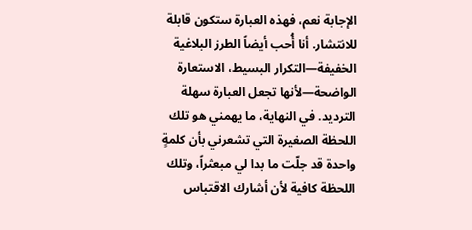الإجابة نعم، فهذه العبارة ستكون قابلة للانتشار. أنا أُحب أيضاً الطرز البلاغية الخفيفة—التكرار البسيط، الاستعارة الواضحة—لأنها تجعل العبارة سهلة الترديد. في النهاية، ما يهمني هو تلك اللحظة الصغيرة التي تشعرني بأن كلمةٍ واحدة قد جلّت ما بدا لي مبعثراً، وتلك اللحظة كافية لأن أشارك الاقتباس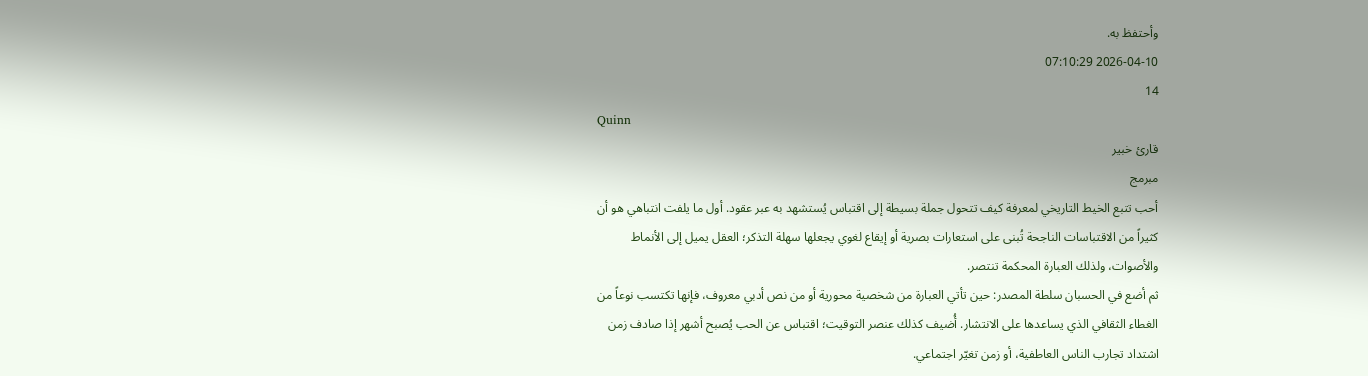وأحتفظ به.
2026-04-10 07:10:29
14
Quinn
قارئ خبير
مبرمج
أحب تتبع الخيط التاريخي لمعرفة كيف تتحول جملة بسيطة إلى اقتباس يُستشهد به عبر عقود. أول ما يلفت انتباهي هو أن كثيراً من الاقتباسات الناجحة تُبنى على استعارات بصرية أو إيقاع لغوي يجعلها سهلة التذكر؛ العقل يميل إلى الأنماط والأصوات، ولذلك العبارة المحكمة تنتصر.
ثم أضع في الحسبان سلطة المصدر: حين تأتي العبارة من شخصية محورية أو من نص أدبي معروف، فإنها تكتسب نوعاً من الغطاء الثقافي الذي يساعدها على الانتشار. أُضيف كذلك عنصر التوقيت؛ اقتباس عن الحب يُصبح أشهر إذا صادف زمن اشتداد تجارب الناس العاطفية، أو زمن تغيّر اجتماعي.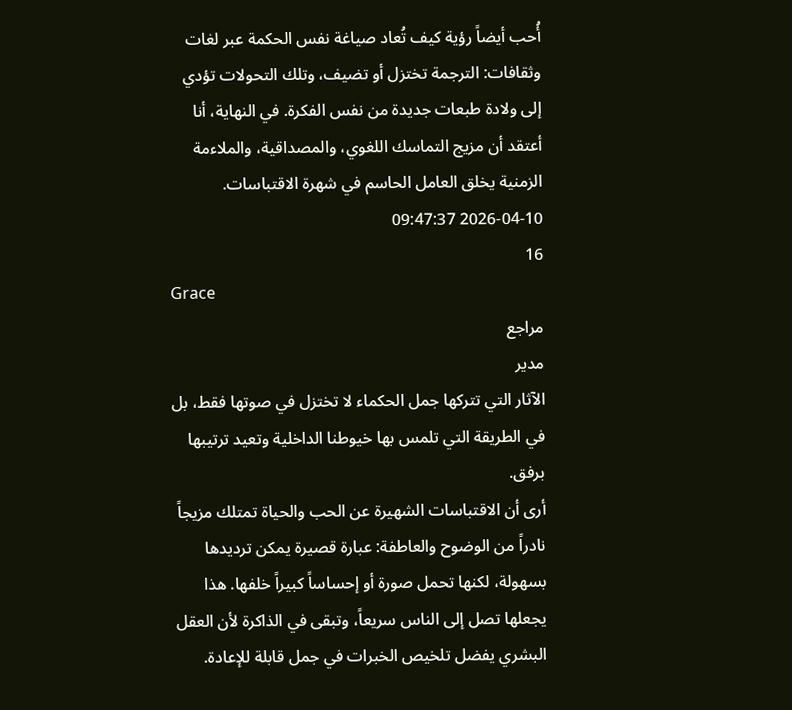أُحب أيضاً رؤية كيف تُعاد صياغة نفس الحكمة عبر لغات وثقافات: الترجمة تختزل أو تضيف، وتلك التحولات تؤدي إلى ولادة طبعات جديدة من نفس الفكرة. في النهاية، أنا أعتقد أن مزيج التماسك اللغوي، والمصداقية، والملاءمة الزمنية يخلق العامل الحاسم في شهرة الاقتباسات.
2026-04-10 09:47:37
16
Grace
مراجع
مدير
الآثار التي تتركها جمل الحكماء لا تختزل في صوتها فقط، بل في الطريقة التي تلمس بها خيوطنا الداخلية وتعيد ترتيبها برفق.
أرى أن الاقتباسات الشهيرة عن الحب والحياة تمتلك مزيجاً نادراً من الوضوح والعاطفة: عبارة قصيرة يمكن ترديدها بسهولة، لكنها تحمل صورة أو إحساساً كبيراً خلفها. هذا يجعلها تصل إلى الناس سريعاً، وتبقى في الذاكرة لأن العقل البشري يفضل تلخيص الخبرات في جمل قابلة للإعادة.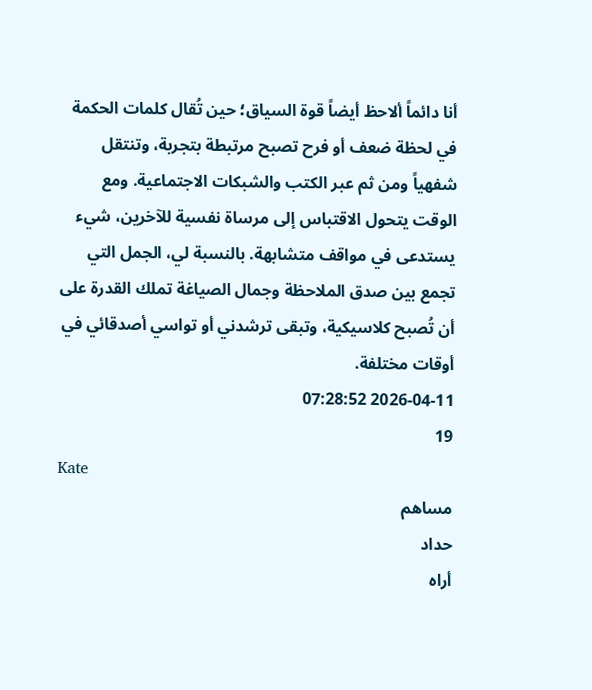أنا دائماً ألاحظ أيضاً قوة السياق؛ حين تُقال كلمات الحكمة في لحظة ضعف أو فرح تصبح مرتبطة بتجربة، وتنتقل شفهياً ومن ثم عبر الكتب والشبكات الاجتماعية. ومع الوقت يتحول الاقتباس إلى مرساة نفسية للآخرين، شيء يستدعى في مواقف متشابهة. بالنسبة لي، الجمل التي تجمع بين صدق الملاحظة وجمال الصياغة تملك القدرة على أن تُصبح كلاسيكية، وتبقى ترشدني أو تواسي أصدقائي في أوقات مختلفة.
2026-04-11 07:28:52
19
Kate
مساهم
حداد
أراه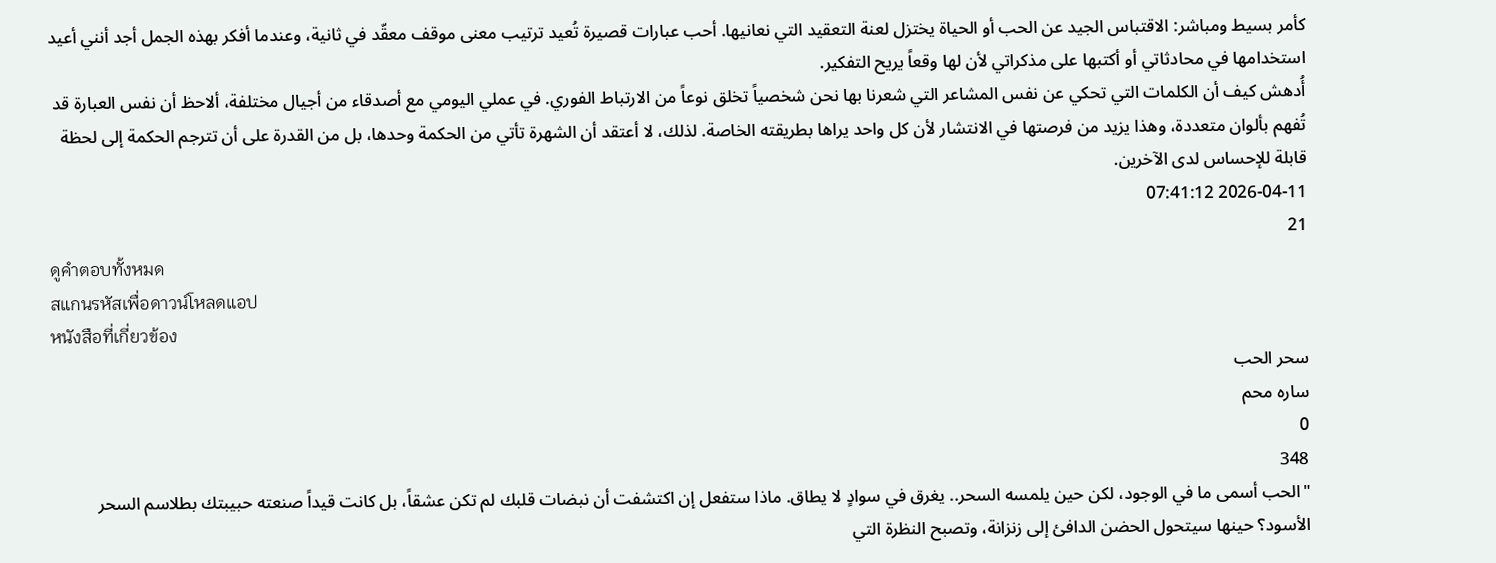كأمر بسيط ومباشر: الاقتباس الجيد عن الحب أو الحياة يختزل لعنة التعقيد التي نعانيها. أحب عبارات قصيرة تُعيد ترتيب معنى موقف معقّد في ثانية، وعندما أفكر بهذه الجمل أجد أنني أعيد استخدامها في محادثاتي أو أكتبها على مذكراتي لأن لها وقعاً يريح التفكير.
أُدهش كيف أن الكلمات التي تحكي عن نفس المشاعر التي شعرنا بها نحن شخصياً تخلق نوعاً من الارتباط الفوري. في عملي اليومي مع أصدقاء من أجيال مختلفة، ألاحظ أن نفس العبارة قد تُفهم بألوان متعددة، وهذا يزيد من فرصتها في الانتشار لأن كل واحد يراها بطريقته الخاصة. لذلك، لا أعتقد أن الشهرة تأتي من الحكمة وحدها، بل من القدرة على أن تترجم الحكمة إلى لحظة قابلة للإحساس لدى الآخرين.
2026-04-11 07:41:12
21
ดูคำตอบทั้งหมด
สแกนรหัสเพื่อดาวน์โหลดแอป
หนังสือที่เกี่ยวข้อง
سحر الحب
ساره محم
0
348
"الحب أسمى ما في الوجود، لكن حين يلمسه السحر.. يغرق في سوادٍ لا يطاق. ماذا ستفعل إن اكتشفت أن نبضات قلبك لم تكن عشقاً، بل كانت قيداً صنعته حبيبتك بطلاسم السحر الأسود؟ حينها سيتحول الحضن الدافئ إلى زنزانة، وتصبح النظرة التي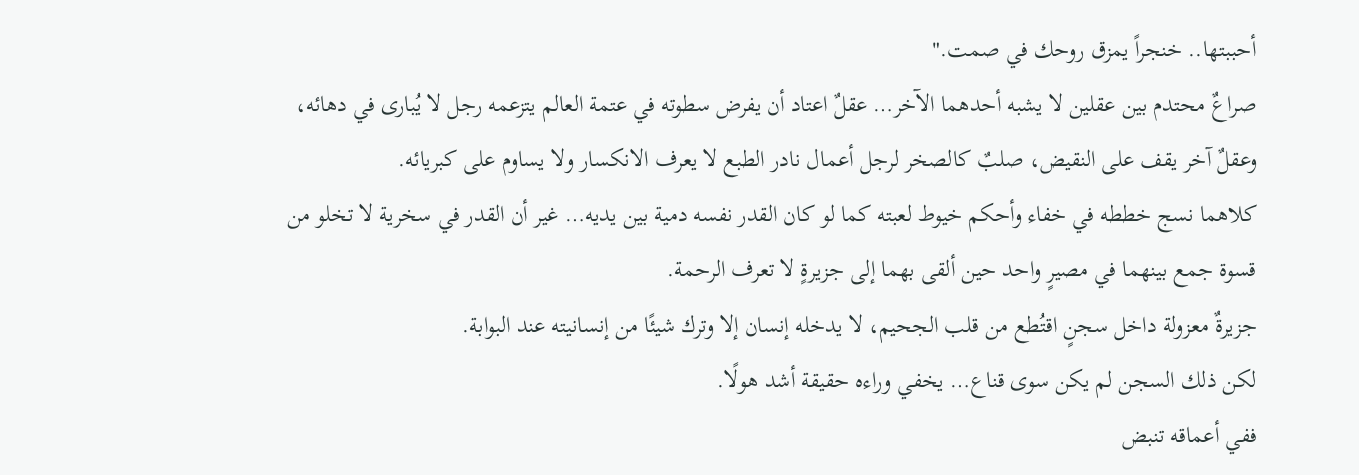أحببتها.. خنجراً يمزق روحك في صمت."
صراعٌ محتدم بين عقلين لا يشبه أحدهما الآخر… عقلٌ اعتاد أن يفرض سطوته في عتمة العالم يتزعمه رجل لا يُبارى في دهائه، وعقلٌ آخر يقف على النقيض، صلبٌ كالصخر لرجل أعمال نادر الطبع لا يعرف الانكسار ولا يساوم على كبريائه.
كلاهما نسج خططه في خفاء وأحكم خيوط لعبته كما لو كان القدر نفسه دمية بين يديه… غير أن القدر في سخرية لا تخلو من قسوة جمع بينهما في مصيرٍ واحد حين ألقى بهما إلى جزيرةٍ لا تعرف الرحمة.
جزيرةٌ معزولة داخل سجنٍ اقتُطع من قلب الجحيم، لا يدخله إنسان إلا وترك شيئًا من إنسانيته عند البوابة.
لكن ذلك السجن لم يكن سوى قناع… يخفي وراءه حقيقة أشد هولًا.
ففي أعماقه تنبض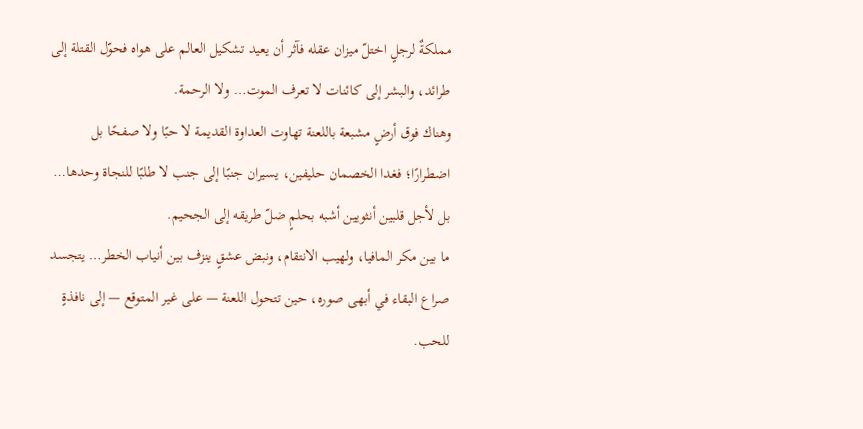مملكةٌ لرجلٍ اختلّ ميزان عقله فآثر أن يعيد تشكيل العالم على هواه فحوّل القتلة إلى طرائد، والبشر إلى كائنات لا تعرف الموت… ولا الرحمة.
وهناك فوق أرضٍ مشبعة باللعنة تهاوت العداوة القديمة لا حبًا ولا صفحًا بل اضطرارًا؛ فغدا الخصمان حليفين، يسيران جنبًا إلى جنب لا طلبًا للنجاة وحدها… بل لأجل قلبين أنثويين أشبه بحلمٍ ضلّ طريقه إلى الجحيم.
ما بين مكر المافيا، ولهيب الانتقام، ونبض عشقٍ ينزف بين أنياب الخطر… يتجسد صراع البقاء في أبهى صوره، حين تتحول اللعنة — على غير المتوقع — إلى نافذةٍ للحب.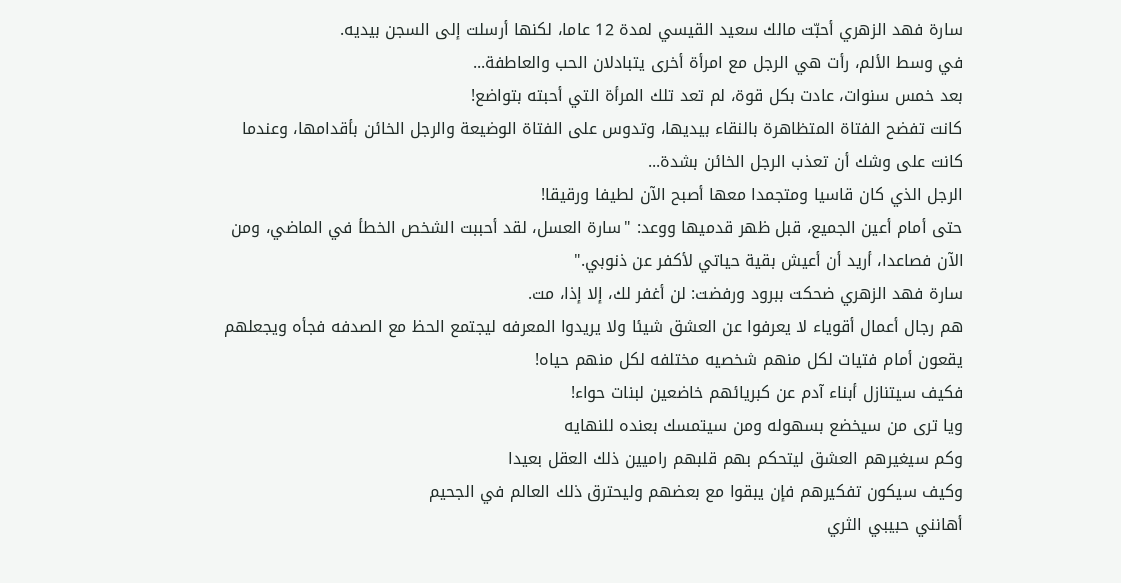سارة فهد الزهري أحبّت مالك سعيد القيسي لمدة 12 عاما، لكنها أرسلت إلى السجن بيديه.
في وسط الألم، رأت هي الرجل مع امرأة أخرى يتبادلان الحب والعاطفة...
بعد خمس سنوات، عادت بكل قوة، لم تعد تلك المرأة التي أحبته بتواضع!
كانت تفضح الفتاة المتظاهرة بالنقاء بيديها، وتدوس على الفتاة الوضيعة والرجل الخائن بأقدامها، وعندما كانت على وشك أن تعذب الرجل الخائن بشدة...
الرجل الذي كان قاسيا ومتجمدا معها أصبح الآن لطيفا ورقيقا!
حتى أمام أعين الجميع، قبل ظهر قدميها ووعد: "سارة العسل، لقد أحببت الشخص الخطأ في الماضي، ومن الآن فصاعدا، أريد أن أعيش بقية حياتي لأكفر عن ذنوبي."
سارة فهد الزهري ضحكت ببرود ورفضت: لن أغفر لك، إلا إذا، مت.
هم رجال أعمال أقوياء لا يعرفوا عن العشق شيئا ولا يريدوا المعرفه ليجتمع الحظ مع الصدفه فجأه ويجعلهم يقعون أمام فتيات لكل منهم شخصيه مختلفه لكل منهم حياه!
فكيف سيتنازل أبناء آدم عن كبريائهم خاضعين لبنات حواء!
ويا ترى من سيخضع بسهوله ومن سيتمسك بعنده للنهايه
وكم سيغيرهم العشق ليتحكم بهم قلبهم راميين ذلك العقل بعيدا
وكيف سيكون تفكيرهم فإن يبقوا مع بعضهم وليحترق ذلك العالم في الجحيم
أهانني حبيبي الثري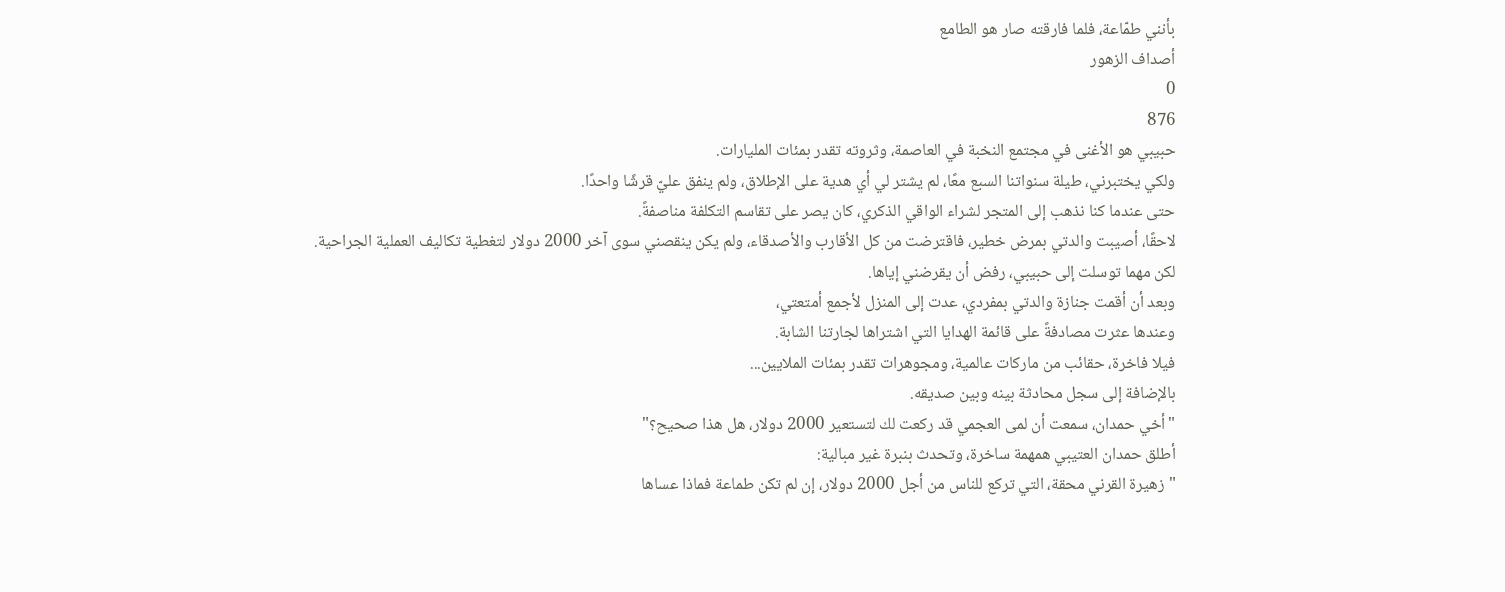بأنني طمّاعة، فلما فارقته صار هو الطامع
أصداف الزهور
0
876
حبيبي هو الأغنى في مجتمع النخبة في العاصمة، وثروته تقدر بمئات المليارات.
ولكي يختبرني، طيلة سنواتنا السبع معًا، لم يشتر لي أي هدية على الإطلاق، ولم ينفق عليّ قرشًا واحدًا.
حتى عندما كنا نذهب إلى المتجر لشراء الواقي الذكري، كان يصر على تقاسم التكلفة مناصفةً.
لاحقًا، أصيبت والدتي بمرض خطير، فاقترضت من كل الأقارب والأصدقاء، ولم يكن ينقصني سوى آخر 2000 دولار لتغطية تكاليف العملية الجراحية.
لكن مهما توسلت إلى حبيبي، رفض أن يقرضني إياها.
وبعد أن أقمت جنازة والدتي بمفردي، عدت إلى المنزل لأجمع أمتعتي،
وعندها عثرت مصادفةً على قائمة الهدايا التي اشتراها لجارتنا الشابة.
فيلا فاخرة، حقائب من ماركات عالمية، ومجوهرات تقدر بمئات الملايين...
بالإضافة إلى سجل محادثة بينه وبين صديقه.
"أخي حمدان، سمعت أن لمى العجمي قد ركعت لك لتستعير 2000 دولار، هل هذا صحيح؟"
أطلق حمدان العتيبي همهمة ساخرة، وتحدث بنبرة غير مبالية:
"زهيرة القرني محقة، التي تركع للناس من أجل 2000 دولار، إن لم تكن طماعة فماذا عساها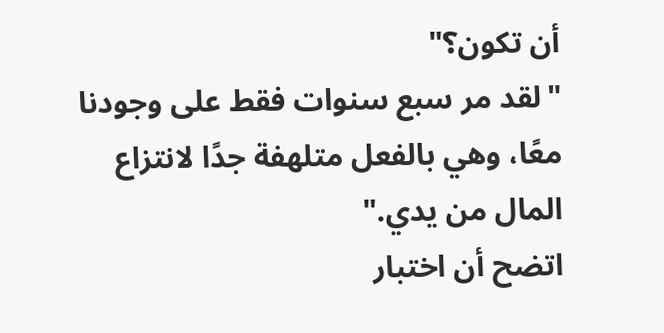أن تكون؟"
"لقد مر سبع سنوات فقط على وجودنا معًا، وهي بالفعل متلهفة جدًا لانتزاع المال من يدي."
اتضح أن اختبار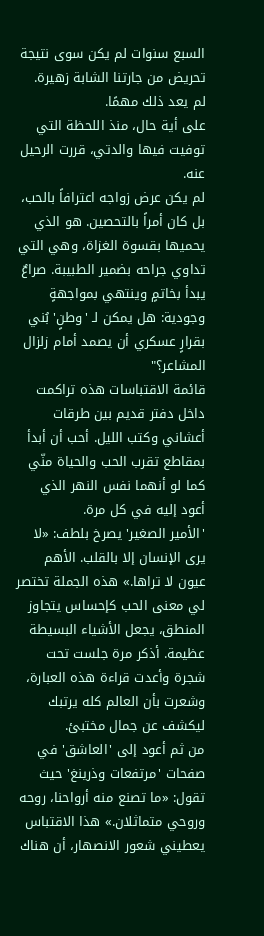السبع سنوات لم يكن سوى نتيجة تحريض من جارتنا الشابة زهيرة.
لم يعد ذلك مهمًا.
على أية حال، منذ اللحظة التي توفيت فيها والدتي، قررت الرحيل عنه.
لم يكن عرض زواجه اعترافاً بالحب، بل كان أمراً بالتحصين. هو الذي يحميها بقسوة الغزاة، وهي التي تداوي جراحه بضمير الطبيبة. صراعٌ يبدأ بخاتمٍ وينتهي بمواجهةٍ وجودية: هل يمكن لـ 'وطنٍ' بُني بقرارٍ عسكري أن يصمد أمام زلزال المشاعر؟"
قائمة الاقتباسات هذه تراكمت داخل دفتر قديم بين طرقات أعشاني وكتب الليل. أحب أن أبدأ بمقاطع تقرب الحب والحياة منّي كما لو أنهما نفس النهر الذي أعود إليه في كل مرة.
'الأمير الصغير' يصرخ بلطف: «لا يرى الإنسان إلا بالقلب. الأهم عيون لا تراها.» هذه الجملة تختصر لي معنى الحب كإحساس يتجاوز المنطق، يجعل الأشياء البسيطة عظيمة. أذكر مرة جلست تحت شجرة وأعدت قراءة هذه العبارة، وشعرت بأن العالم كله يرتبك ليكشف عن جمال مختبئ.
من ثم أعود إلى 'العاشق' في صفحات 'مرتفعات وذرينغ' حيث تقول: «ما تصنع منه أرواحنا، روحه وروحي متماثلان.» هذا الاقتباس يعطيني شعور الانصهار، أن هناك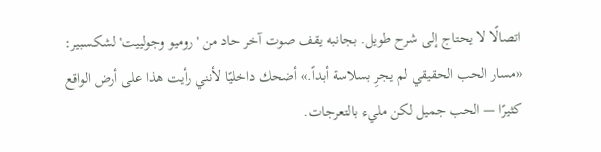اتصالًا لا يحتاج إلى شرح طويل. بجانبه يقف صوت آخر حاد من 'روميو وجولييت' لشكسبير: «مسار الحب الحقيقي لم يجرِ بسلاسة أبداً.» أضحك داخليًا لأنني رأيت هذا على أرض الواقع كثيرًا — الحب جميل لكن مليء بالتعرجات.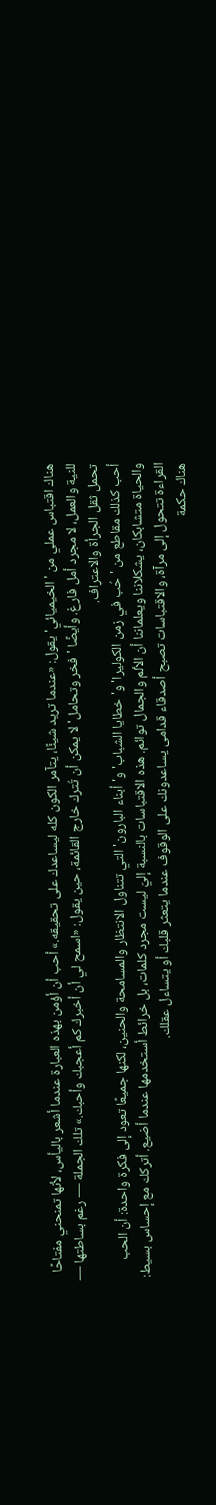هناك اقتباس عملي من 'الخيميائي' يقول: «عندما تريد شيئًا، يتآمر الكون كله ليساعدك على تحقيقه.» أحب أن أؤمن بهذه العبارة عندما أشعر باليأس، لأنها تمنحني مفتاحًا للنية والعمل، لا مجرد أمل فارغ. وأيضًا 'فخر وتحامل' لا يمكن أن تُترك خارج القائمة، حين يقول: «اسمح لي أن أخبرك كم أعجبك وأحبك.» تلك الجملة — رغم بساطتها — تحمل ثقل الجرأة والاعتراف.
أحب كذلك مقاطع من 'حُب في زمن الكوليرا' و'خطايا الشباب' و'أبناء البارون' التي تتناول الانتظار والمسامحة والحنين، لكنها جميعًا تعود إلى فكرة واحدة: أن الحب والحياة متشابكان، يشكلاننا ويعلماننا أن الألم والجمال توائم. هذه الاقتباسات بالنسبة إليّ ليست مجرد كلمات، بل خرائط أستخدمها عندما أضيع. أتركك مع إحساس بسيط: القراءة تتحول إلى مرآة، والاقتباسات تصبح أصدقاء قدامى يساعدونك على الوقوف عندما يتعثر قلبك أو يتساءل عقلك.
هناك حكمة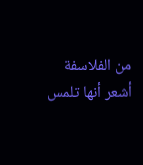من الفلاسفة أشعر أنها تلمس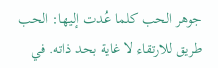جوهر الحب كلما عُدت إليها: الحب طريق للارتقاء لا غاية بحد ذاته. في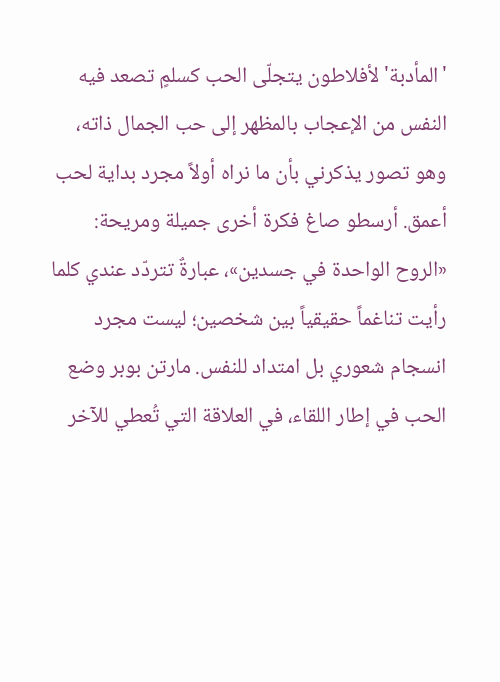'المأدبة' لأفلاطون يتجلّى الحب كسلمٍ تصعد فيه النفس من الإعجاب بالمظهر إلى حب الجمال ذاته، وهو تصور يذكرني بأن ما نراه أولاً مجرد بداية لحب أعمق. أرسطو صاغ فكرة أخرى جميلة ومريحة: «الروح الواحدة في جسدين»، عبارةٌ تتردّد عندي كلما رأيت تناغماً حقيقياً بين شخصين؛ ليست مجرد انسجام شعوري بل امتداد للنفس. مارتن بوبر وضع الحب في إطار اللقاء، في العلاقة التي تُعطي للآخر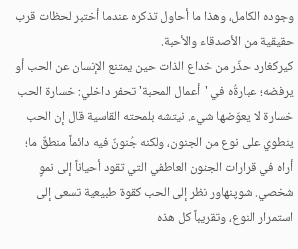وجوده الكامل، وهذا ما أحاول تذكره عندما أختبر لحظات قرب حقيقية من الأصدقاء والأحبة.
كيركغارد حذّر من خداع الذات حين يمتنع الإنسان عن الحب أو يرفضه؛ عبارةُه في 'أعمال المحبة' تحفر داخلي: خسارة الحب خسارة لا يعوّضها شيء. نيتشه بلمحته القاسية قال إن الحب ينطوي على نوع من الجنون، ولكنه جُنونٌ فيه دائماً منطقٌ ما؛ أراه في قرارات الجنون العاطفي التي تقود أحياناً إلى نموٍ شخصي. شوپنهاور نظر إلى الحب كقوة طبيعية تسعى إلى استمرار النوع، وتقريباً كل هذه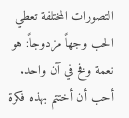التصورات المختلفة تعطي الحب وجهاً مزدوجاً: هو نعمة وفخ في آن واحد.
أحب أن أختتم بهذه فكرة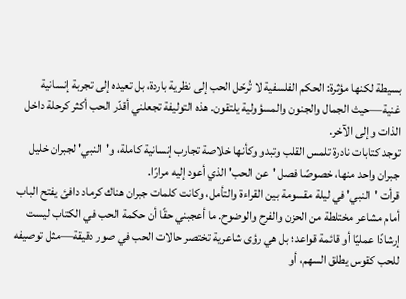بسيطة لكنها مؤثرة: الحكم الفلسفية لا تُرحّل الحب إلى نظرية باردة، بل تعيده إلى تجربة إنسانية غنية—حيث الجمال والجنون والمسؤولية يلتقون. هذه التوليفة تجعلني أقدّر الحب أكثر كرحلة داخل الذات وإلى الآخر.
توجد كتابات نادرة تلمس القلب وتبدو وكأنها خلاصة تجارب إنسانية كاملة، و'النبي' لجبران خليل جبران واحد منها، خصوصًا فصل 'عن الحب' الذي أعود إليه مرارًا.
قرأت 'النبي' في ليلة مقسومة بين القراءة والتأمل، وكانت كلمات جبران هناك كرماد دافئ يفتح الباب أمام مشاعر مختلطة من الحزن والفرح والوضوح. ما أعجبني حقًا أن حكمة الحب في الكتاب ليست إرشادًا عمليًا أو قائمة قواعد؛ بل هي رؤى شاعرية تختصر حالات الحب في صور دقيقة—مثل توصيفه للحب كقوس يطلق السهم، أو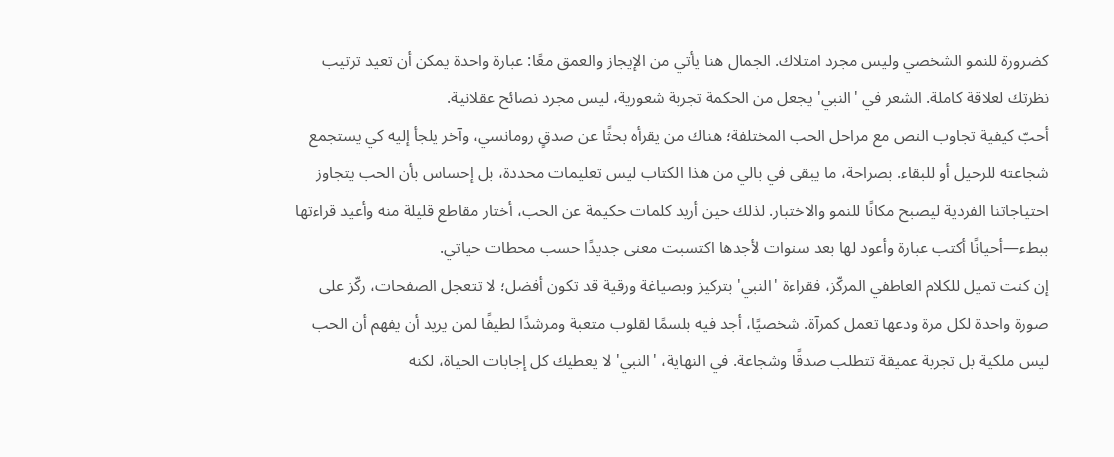كضرورة للنمو الشخصي وليس مجرد امتلاك. الجمال هنا يأتي من الإيجاز والعمق معًا: عبارة واحدة يمكن أن تعيد ترتيب نظرتك لعلاقة كاملة. الشعر في 'النبي' يجعل من الحكمة تجربة شعورية، ليس مجرد نصائح عقلانية.
أحبّ كيفية تجاوب النص مع مراحل الحب المختلفة؛ هناك من يقرأه بحثًا عن صدقٍ رومانسي، وآخر يلجأ إليه كي يستجمع شجاعته للرحيل أو للبقاء. بصراحة، ما يبقى في بالي من هذا الكتاب ليس تعليمات محددة، بل إحساس بأن الحب يتجاوز احتياجاتنا الفردية ليصبح مكانًا للنمو والاختبار. لذلك حين أريد كلمات حكيمة عن الحب، أختار مقاطع قليلة منه وأعيد قراءتها ببطء—أحيانًا أكتب عبارة وأعود لها بعد سنوات لأجدها اكتسبت معنى جديدًا حسب محطات حياتي.
إن كنت تميل للكلام العاطفي المركّز، فقراءة 'النبي' بتركيز وبصياغة ورقية قد تكون أفضل؛ لا تتعجل الصفحات، ركّز على صورة واحدة لكل مرة ودعها تعمل كمرآة. شخصيًا، أجد فيه بلسمًا لقلوب متعبة ومرشدًا لطيفًا لمن يريد أن يفهم أن الحب ليس ملكية بل تجربة عميقة تتطلب صدقًا وشجاعة. في النهاية، 'النبي' لا يعطيك كل إجابات الحياة، لكنه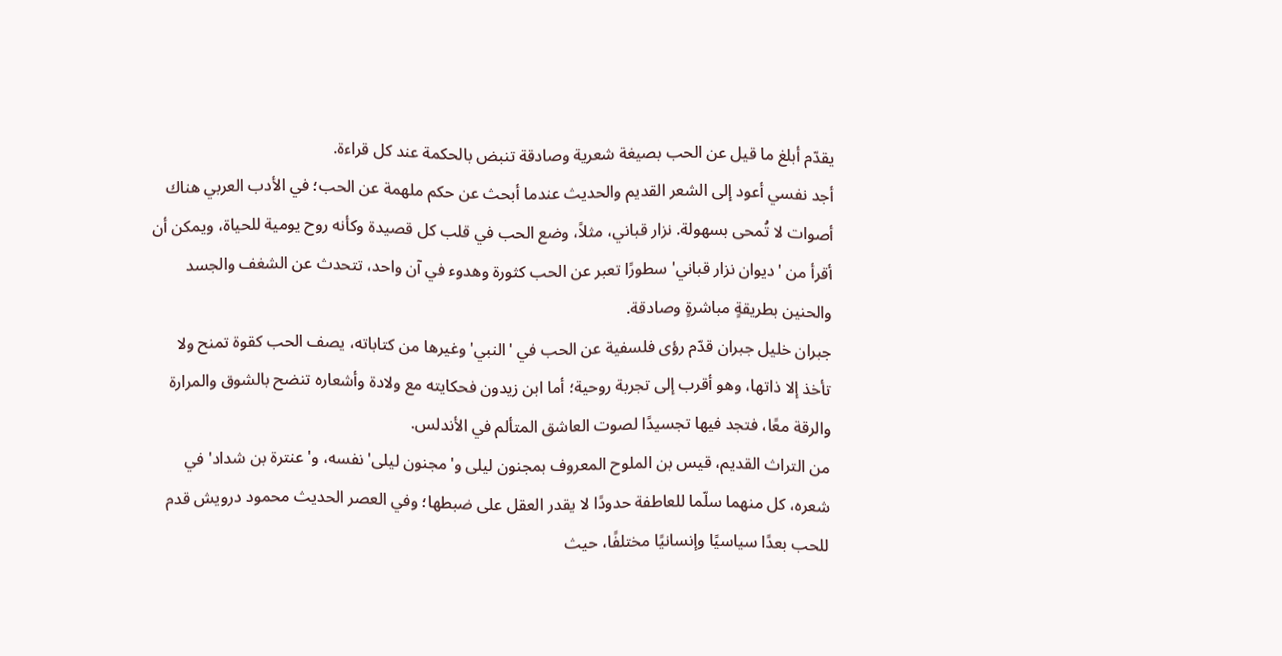يقدّم أبلغ ما قيل عن الحب بصيغة شعرية وصادقة تنبض بالحكمة عند كل قراءة.
أجد نفسي أعود إلى الشعر القديم والحديث عندما أبحث عن حكم ملهمة عن الحب؛ في الأدب العربي هناك أصوات لا تُمحى بسهولة. نزار قباني، مثلاً، وضع الحب في قلب كل قصيدة وكأنه روح يومية للحياة، ويمكن أن أقرأ من 'ديوان نزار قباني' سطورًا تعبر عن الحب كثورة وهدوء في آن واحد، تتحدث عن الشغف والجسد والحنين بطريقةٍ مباشرةٍ وصادقة.
جبران خليل جبران قدّم رؤى فلسفية عن الحب في 'النبي' وغيرها من كتاباته، يصف الحب كقوة تمنح ولا تأخذ إلا ذاتها، وهو أقرب إلى تجربة روحية؛ أما ابن زيدون فحكايته مع ولادة وأشعاره تنضح بالشوق والمرارة والرقة معًا، فتجد فيها تجسيدًا لصوت العاشق المتألم في الأندلس.
من التراث القديم، قيس بن الملوح المعروف بمجنون ليلى و'مجنون ليلى' نفسه، و'عنترة بن شداد' في شعره، كل منهما سلّما للعاطفة حدودًا لا يقدر العقل على ضبطها؛ وفي العصر الحديث محمود درويش قدم للحب بعدًا سياسيًا وإنسانيًا مختلفًا، حيث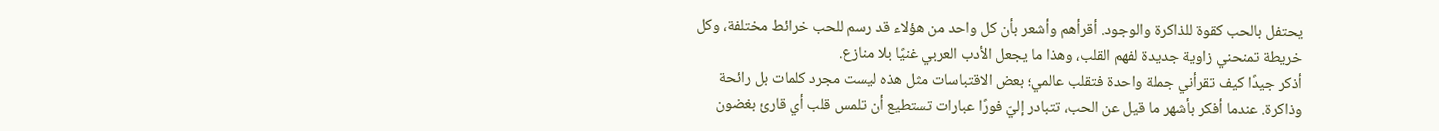يحتفل بالحب كقوة للذاكرة والوجود. أقرأهم وأشعر بأن كل واحد من هؤلاء قد رسم للحب خرائط مختلفة، وكل خريطة تمنحني زاوية جديدة لفهم القلب، وهذا ما يجعل الأدب العربي غنيًا بلا منازع.
أذكر جيدًا كيف تقرأني جملة واحدة فتقلب عالمي؛ بعض الاقتباسات مثل هذه ليست مجرد كلمات بل رائحة وذاكرة. عندما أفكر بأشهر ما قيل عن الحب، تتبادر إليّ فورًا عبارات تستطيع أن تلمس قلب أي قارئ بغضون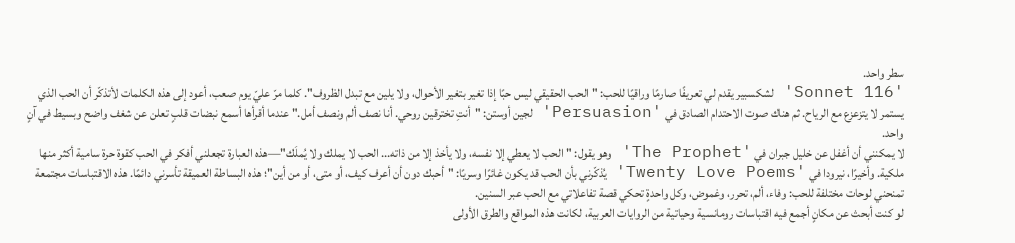سطر واحد.
'Sonnet 116' لشكسبير يقدم لي تعريفًا صارمًا وراقيًا للحب: "الحب الحقيقي ليس حبًا إذا تغير بتغير الأحوال، ولا يلين مع تبدل الظروف". كلما مرّ عليّ يوم صعب، أعود إلى هذه الكلمات لأتذكّر أن الحب الذي يستمر لا يتزعزع مع الرياح. ثم هناك صوت الاحتدام الصادق في 'Persuasion' لجين أوستن: "أنتِ تخترقين روحي. أنا نصف ألم ونصف أمل." عندما أقرأها أسمع نبضات قلبٍ تعلن عن شغف واضح وبسيط في آنٍ واحد.
لا يمكنني أن أغفل عن خليل جبران في 'The Prophet' وهو يقول: "الحب لا يعطي إلا نفسه، ولا يأخذ إلا من ذاته... الحب لا يملك ولا يُملَك"—هذه العبارة تجعلني أفكر في الحب كقوة حرة سامية أكثر منها ملكية. وأخيرًا، نيرودا في 'Twenty Love Poems' يُذكّرني بأن الحب قد يكون غائرًا وسريًا: "أحبك دون أن أعرف كيف، أو متى، أو من أين"؛ هذه البساطة العميقة تأسرني دائمًا. هذه الاقتباسات مجتمعة تمنحني لوحات مختلفة للحب: وفاء، ألم، تحرر، وغموض، وكل واحدةٍ تحكي قصة تفاعلاتي مع الحب عبر السنين.
لو كنت أبحث عن مكانٍ أجمع فيه اقتباسات رومانسية وحياتية من الروايات العربية، لكانت هذه المواقع والطرق الأولى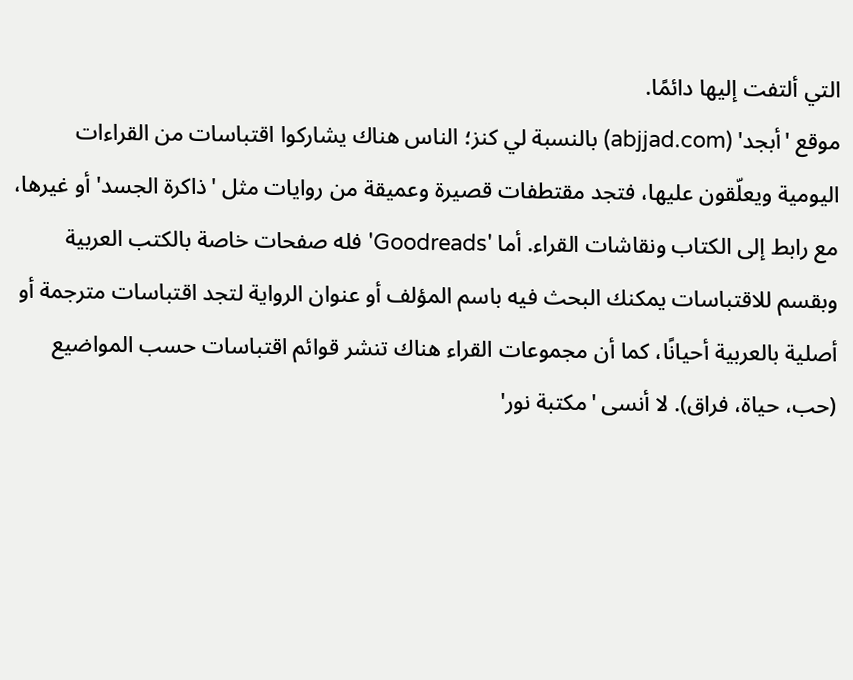التي ألتفت إليها دائمًا.
موقع 'أبجد' (abjjad.com) بالنسبة لي كنز؛ الناس هناك يشاركوا اقتباسات من القراءات اليومية ويعلّقون عليها، فتجد مقتطفات قصيرة وعميقة من روايات مثل 'ذاكرة الجسد' أو غيرها، مع رابط إلى الكتاب ونقاشات القراء. أما 'Goodreads' فله صفحات خاصة بالكتب العربية وبقسم للاقتباسات يمكنك البحث فيه باسم المؤلف أو عنوان الرواية لتجد اقتباسات مترجمة أو أصلية بالعربية أحيانًا، كما أن مجموعات القراء هناك تنشر قوائم اقتباسات حسب المواضيع (حب، حياة، فراق). لا أنسى 'مكتبة نور'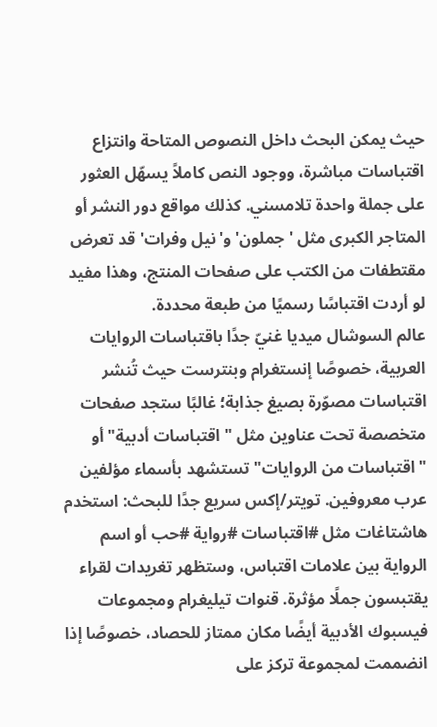حيث يمكن البحث داخل النصوص المتاحة وانتزاع اقتباسات مباشرة، ووجود النص كاملاً يسهّل العثور على جملة واحدة تلامسني. كذلك مواقع دور النشر أو المتاجر الكبرى مثل 'جملون' و'نيل وفرات' قد تعرض مقتطفات من الكتب على صفحات المنتج، وهذا مفيد لو أردت اقتباسًا رسميًا من طبعة محددة.
عالم السوشال ميديا غنيّ جدًا باقتباسات الروايات العربية، خصوصًا إنستغرام وبنترست حيث تُنشر اقتباسات مصوّرة بصيغ جذابة؛ غالبًا ستجد صفحات متخصصة تحت عناوين مثل "اقتباسات أدبية" أو "اقتباسات من الروايات" تستشهد بأسماء مؤلفين عرب معروفين. تويتر/إكس سريع جدًا للبحث: استخدم هاشتاغات مثل #اقتباسات #رواية #حب أو اسم الرواية بين علامات اقتباس، وستظهر تغريدات لقراء يقتبسون جملًا مؤثرة. قنوات تيليغرام ومجموعات فيسبوك الأدبية أيضًا مكان ممتاز للحصاد، خصوصًا إذا انضممت لمجموعة تركز على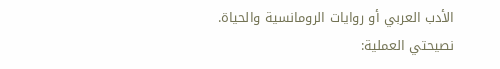الأدب العربي أو روايات الرومانسية والحياة.
نصيحتي العملية: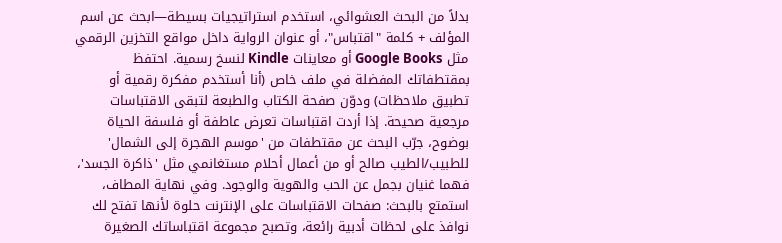بدلاً من البحث العشوائي، استخدم استراتيجيات بسيطة—ابحث عن اسم المؤلف + كلمة "اقتباس"، أو عنوان الرواية داخل مواقع التخزين الرقمي مثل Google Books أو معاينات Kindle لنسخ رسمية. احتفظ بمقتطفاتك المفضلة في ملف خاص (أنا أستخدم مفكرة رقمية أو تطبيق ملاحظات) ودوّن صفحة الكتاب والطبعة لتبقى الاقتباسات مرجعية صحيحة. إذا أردت اقتباسات تعرض عاطفة أو فلسفة الحياة بوضوح، جرّب البحث عن مقتطفات من 'موسم الهجرة إلى الشمال' للطبيب/الطيب صالح أو من أعمال أحلام مستغانمي مثل 'ذاكرة الجسد'، فهما غنيان بجمل عن الحب والهوية والوجود. وفي نهاية المطاف، استمتع بالبحث: صفحات الاقتباسات على الإنترنت حلوة لأنها تفتح لك نوافذ على لحظات أدبية رائعة، وتصبح مجموعة اقتباساتك الصغيرة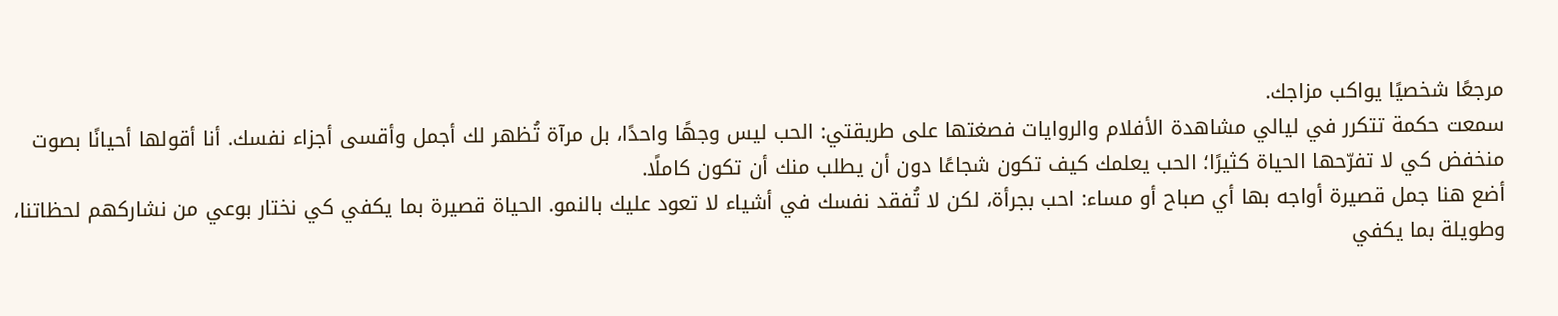مرجعًا شخصيًا يواكب مزاجك.
سمعت حكمة تتكرر في ليالي مشاهدة الأفلام والروايات فصغتها على طريقتي: الحب ليس وجهًا واحدًا، بل مرآة تُظهر لك أجمل وأقسى أجزاء نفسك. أنا أقولها أحيانًا بصوت منخفض كي لا تفرّحها الحياة كثيرًا؛ الحب يعلمك كيف تكون شجاعًا دون أن يطلب منك أن تكون كاملًا.
أضع هنا جمل قصيرة أواجه بها أي صباح أو مساء: احب بجرأة، لكن لا تُفقد نفسك في أشياء لا تعود عليك بالنمو. الحياة قصيرة بما يكفي كي نختار بوعي من نشاركهم لحظاتنا، وطويلة بما يكفي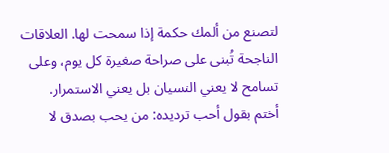لتصنع من ألمك حكمة إذا سمحت لها. العلاقات الناجحة تُبنى على صراحة صغيرة كل يوم، وعلى تسامح لا يعني النسيان بل يعني الاستمرار.
أختم بقول أحب ترديده: من يحب بصدق لا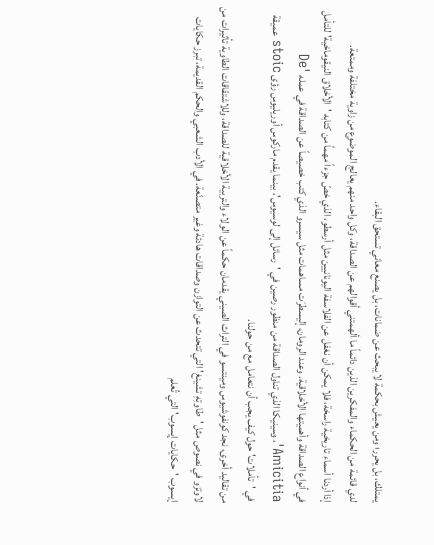يمتلك، بل يحرر؛ ومن يعيش بحكمة لا يبحث عن ضمانات، بل يصنع معاني تستحق البقاء.
لدي قائمة من الحكماء والمفكرين الذين دائماً ما ألهمتني أقوالهم عن الصداقة، وكل واحد منهم يعالج الموضوع من زاوية مختلفة وممتعة.
إذا أردنا أسماء تاريخية راسخة، فلا يمكن أن نغفل عن الفلاسفة اليونانيين مثل أرسطو، الذي خصّ جزءاً مهماً من كتابه 'الأخلاق النيقوماخية' للتأمل في أنواع الصداقة وأهميتها الأخلاقية. وعند الرومان، إليسطرَت مساهمات مثل سيسرو الذي كتب خصيصاً عن الصداقة في عمله 'De Amicitia'، وسينيكا الذي تناول الصداقة من منظور رصين في 'رسائل إلى لوسيوس'، بينما يقدم ماركوس أوريليوس رؤى stoic عميقة في 'تأملات' حول كيف يجب أن نتعامل مع من حولنا.
من تقاليد أخرى، نجد كونفوشيوس ومينتسو في التراث الصيني يقدمان حكماً عن الولاء والتربية الأخلاقية للصداقة، وللاشتقاقات الطاوية تأثيرات من لاوتزو في نصوص مثل 'طاوتِهِ تشينغ' التي تتحدث عن التوازن وصداقات هادئة وغير متصنّعة. في الأدب الشعبي والحكم القديمة، تبرز حكايات إيسوب 'حكايات إيسوب' التي تُعلم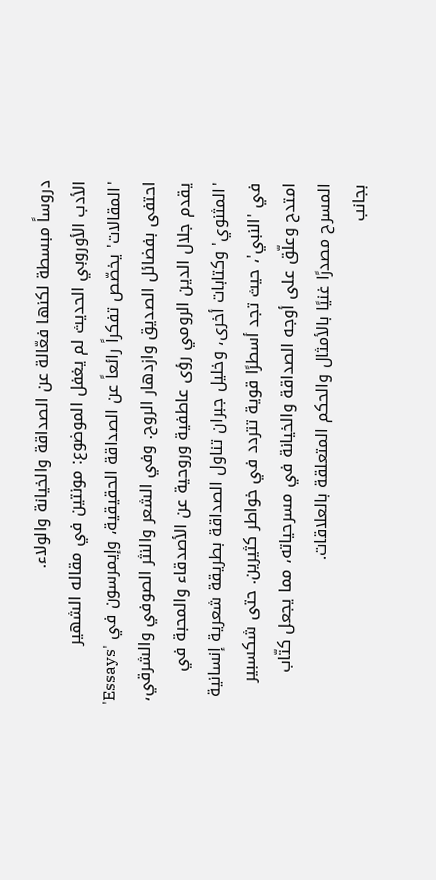دروساً مبسطة لكنها فعّالة عن الصداقة والخيانة والولاء.
الأدب الأوروبي الحديث لم يغفل الموضوع: مونتين في مقاله الشهير 'المقالات' يخصّص تفكراً رائعاً عن الصداقة الحقيقية، وإيمرسون في 'Essays' احتفى بفضائل الصديق وازدهار الروح. وفي الشعر والنثر الصوفي والشرقي، يقدم جلال الدين الرومي رؤى عاطفية وروحية عن الأصدقاء والمحبة في 'المثنوي' وكتابات أخرى، وخليل جبران تناول الصداقة بطريقة شعرية إنسانية في 'النبي'، حيث تجد أسطرًا قوية تتردد في خواطر كثيرين. حتى شكسبير امتدح وعلّق على أوجه الصداقة والخيانة في مسرحياته، مما يجعل كتّاب المسرح مصدرًا غنيًا بالأمثال والحكم المتعلقة بالعلاقات.
بجانب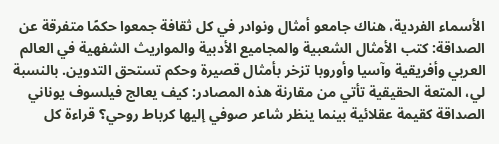الأسماء الفردية، هناك جامعو أمثال ونوادر في كل ثقافة جمعوا حكمًا متفرقة عن الصداقة: كتب الأمثال الشعبية والمجاميع الأدبية والمواريث الشفهية في العالم العربي وأفريقية وآسيا وأوروبا تزخر بأمثال قصيرة وحكم تستحق التدوين. بالنسبة لي، المتعة الحقيقية تأتي من مقارنة هذه المصادر: كيف يعالج فيلسوف يوناني الصداقة كقيمة عقلائية بينما ينظر شاعر صوفي إليها كرباط روحي؟ قراءة كل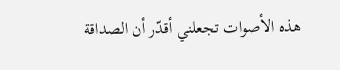هذه الأصوات تجعلني أقدّر أن الصداقة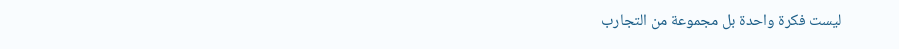ليست فكرة واحدة بل مجموعة من التجارب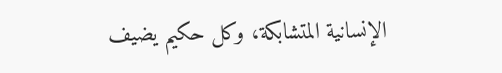الإنسانية المتشابكة، وكل حكيم يضيف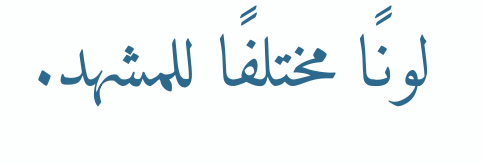لونًا مختلفًا للمشهد.